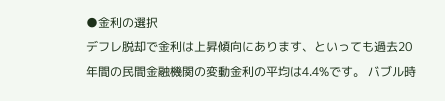●金利の選択
デフレ脱却で金利は上昇傾向にあります、といっても過去20年間の民間金融機関の変動金利の平均は4.4%です。 バブル時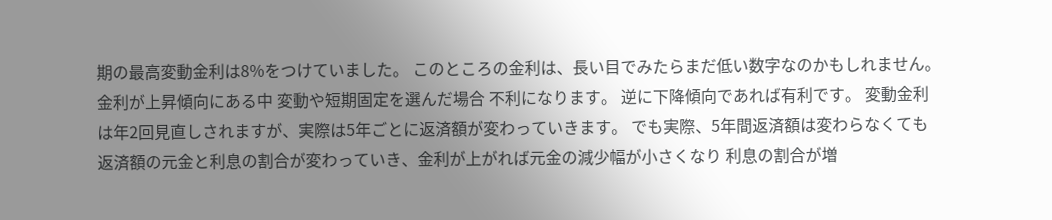期の最高変動金利は8%をつけていました。 このところの金利は、長い目でみたらまだ低い数字なのかもしれません。 金利が上昇傾向にある中 変動や短期固定を選んだ場合 不利になります。 逆に下降傾向であれば有利です。 変動金利は年2回見直しされますが、実際は5年ごとに返済額が変わっていきます。 でも実際、5年間返済額は変わらなくても返済額の元金と利息の割合が変わっていき、金利が上がれば元金の減少幅が小さくなり 利息の割合が増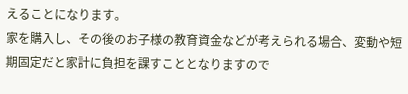えることになります。
家を購入し、その後のお子様の教育資金などが考えられる場合、変動や短期固定だと家計に負担を課すこととなりますので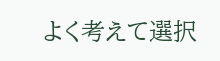よく考えて選択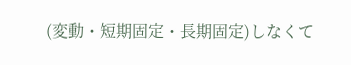(変動・短期固定・長期固定)しなくて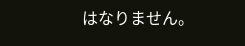はなりません。